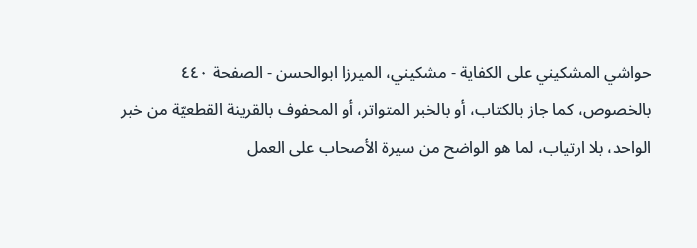حواشي المشكيني علی الكفاية - مشکیني، الميرزا ابوالحسن - الصفحة ٤٤٠
بالخصوص، كما جاز بالكتاب، أو بالخبر المتواتر، أو المحفوف بالقرينة القطعيّة من خبر الواحد، بلا ارتياب، لما هو الواضح من سيرة الأصحاب على العمل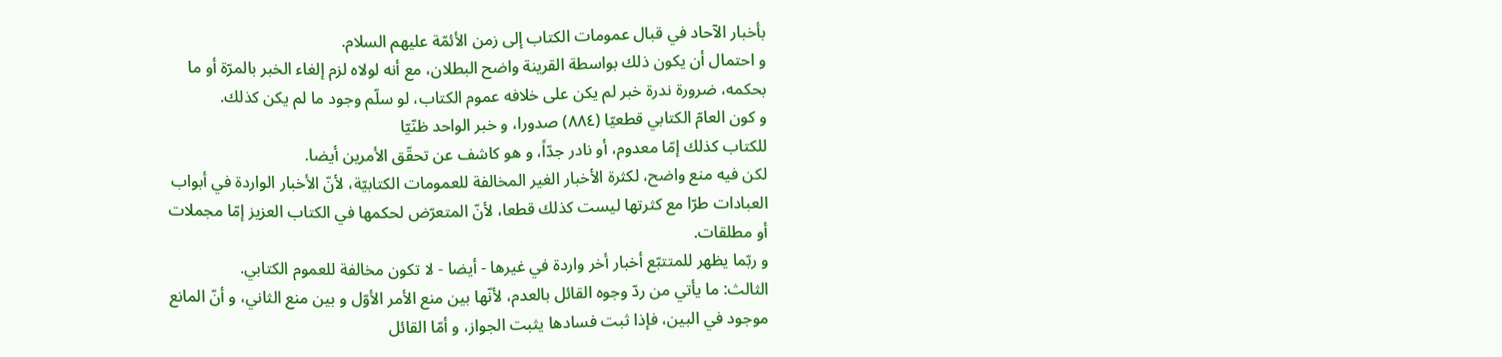بأخبار الآحاد في قبال عمومات الكتاب إلى زمن الأئمّة عليهم السلام.
و احتمال أن يكون ذلك بواسطة القرينة واضح البطلان، مع أنه لولاه لزم إلغاء الخبر بالمرّة أو ما بحكمه، ضرورة ندرة خبر لم يكن على خلافه عموم الكتاب، لو سلّم وجود ما لم يكن كذلك.
و كون العامّ الكتابي قطعيّا (٨٨٤) صدورا، و خبر الواحد ظنّيّا
للكتاب كذلك إمّا معدوم، أو نادر جدّاً، و هو كاشف عن تحقّق الأمرين أيضا.
لكن فيه منع واضح، لكثرة الأخبار الغير المخالفة للعمومات الكتابيّة، لأنّ الأخبار الواردة في أبواب العبادات طرّا مع كثرتها ليست كذلك قطعا، لأنّ المتعرّض لحكمها في الكتاب العزيز إمّا مجملات أو مطلقات.
و ربّما يظهر للمتتبّع أخبار أخر واردة في غيرها - أيضا - لا تكون مخالفة للعموم الكتابي.
الثالث: ما يأتي من ردّ وجوه القائل بالعدم، لأنّها بين منع الأمر الأوّل و بين منع الثاني، و أنّ المانع موجود في البين، فإذا ثبت فسادها يثبت الجواز، و أمّا القائل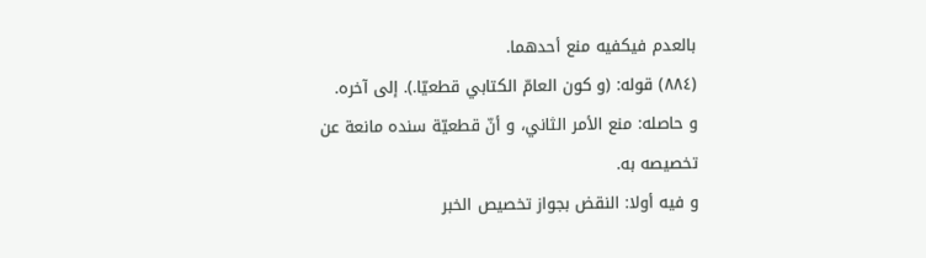بالعدم فيكفيه منع أحدهما.
(٨٨٤) قوله: (و كون العامّ الكتابي قطعيّا.). إلى آخره.
و حاصله: منع الأمر الثاني، و أنّ قطعيّة سنده مانعة عن تخصيصه به.
و فيه أولا: النقض بجواز تخصيص الخبر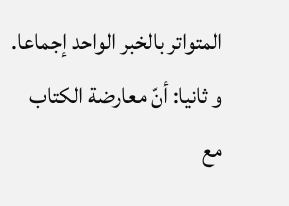المتواتر بالخبر الواحد إجماعا.
و ثانيا: أنّ معارضة الكتاب مع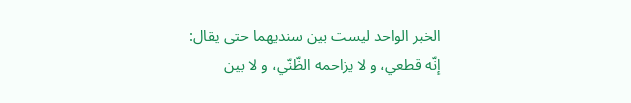الخبر الواحد ليست بين سنديهما حتى يقال:
إنّه قطعي، و لا يزاحمه الظّنّي، و لا بين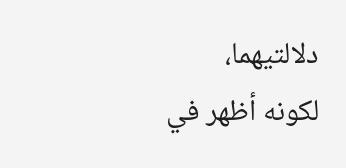دلالتيهما، لكونه أظهر في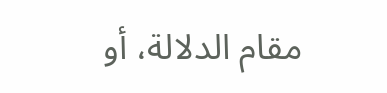مقام الدلالة، أو